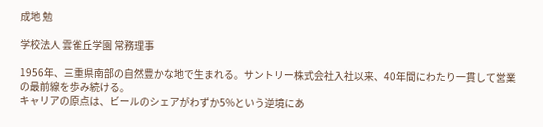成地 勉

学校法人 雲雀丘学園 常務理事

1956年、三重県南部の自然豊かな地で生まれる。サントリー株式会社入社以来、40年間にわたり一貫して営業の最前線を歩み続ける。
キャリアの原点は、ビールのシェアがわずか5%という逆境にあ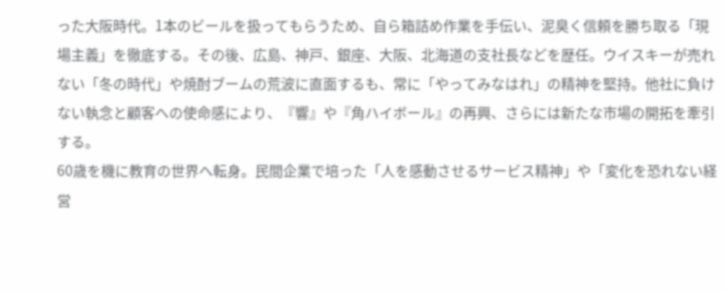った大阪時代。1本のビールを扱ってもらうため、自ら箱詰め作業を手伝い、泥臭く信頼を勝ち取る「現場主義」を徹底する。その後、広島、神戸、銀座、大阪、北海道の支社長などを歴任。ウイスキーが売れない「冬の時代」や焼酎ブームの荒波に直面するも、常に「やってみなはれ」の精神を堅持。他社に負けない執念と顧客への使命感により、『響』や『角ハイボール』の再興、さらには新たな市場の開拓を牽引する。
60歳を機に教育の世界へ転身。民間企業で培った「人を感動させるサービス精神」や「変化を恐れない経営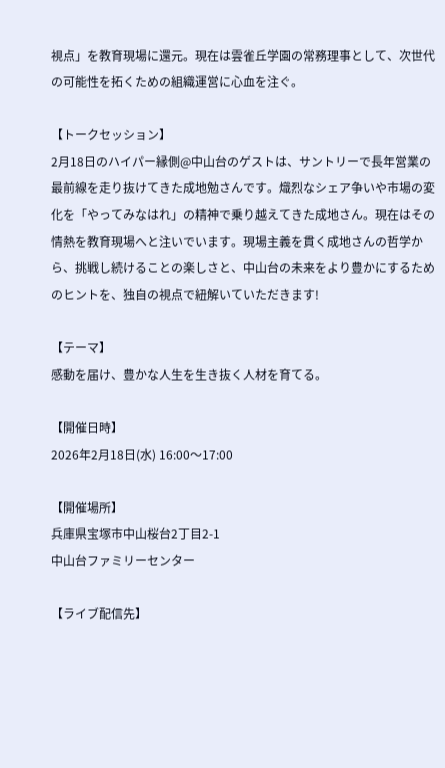視点」を教育現場に還元。現在は雲雀丘学園の常務理事として、次世代の可能性を拓くための組織運営に心血を注ぐ。

【トークセッション】
2月18日のハイパー縁側@中山台のゲストは、サントリーで長年営業の最前線を走り抜けてきた成地勉さんです。熾烈なシェア争いや市場の変化を「やってみなはれ」の精神で乗り越えてきた成地さん。現在はその情熱を教育現場へと注いでいます。現場主義を貫く成地さんの哲学から、挑戦し続けることの楽しさと、中山台の未来をより豊かにするためのヒントを、独自の視点で紐解いていただきます!

【テーマ】
感動を届け、豊かな人生を生き抜く人材を育てる。

【開催日時】
2026年2月18日(水) 16:00〜17:00

【開催場所】
兵庫県宝塚市中山桜台2丁目2-1
中山台ファミリーセンター

【ライブ配信先】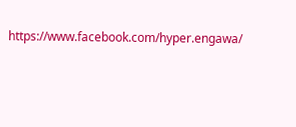https://www.facebook.com/hyper.engawa/